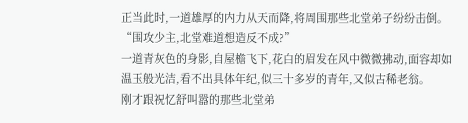正当此时,一道雄厚的内力从天而降,将周围那些北堂弟子纷纷击倒。
“围攻少主,北堂难道想造反不成?”
一道青灰色的身影,自屋檐飞下,花白的眉发在风中微微拂动,面容却如温玉般光洁,看不出具体年纪,似三十多岁的青年,又似古稀老翁。
刚才跟祝忆舒叫嚣的那些北堂弟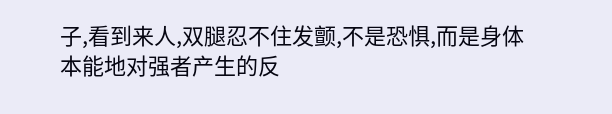子,看到来人,双腿忍不住发颤,不是恐惧,而是身体本能地对强者产生的反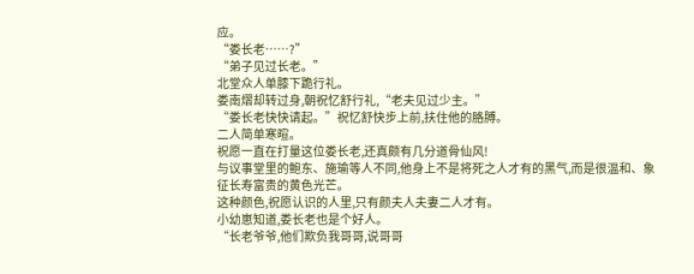应。
“娄长老……?”
“弟子见过长老。”
北堂众人单膝下跪行礼。
娄南熠却转过身,朝祝忆舒行礼,“老夫见过少主。”
“娄长老快快请起。”祝忆舒快步上前,扶住他的胳膊。
二人简单寒暄。
祝愿一直在打量这位娄长老,还真颇有几分道骨仙风!
与议事堂里的鲍东、施瑜等人不同,他身上不是将死之人才有的黑气,而是很温和、象征长寿富贵的黄色光芒。
这种颜色,祝愿认识的人里,只有颜夫人夫妻二人才有。
小幼崽知道,娄长老也是个好人。
“长老爷爷,他们欺负我哥哥,说哥哥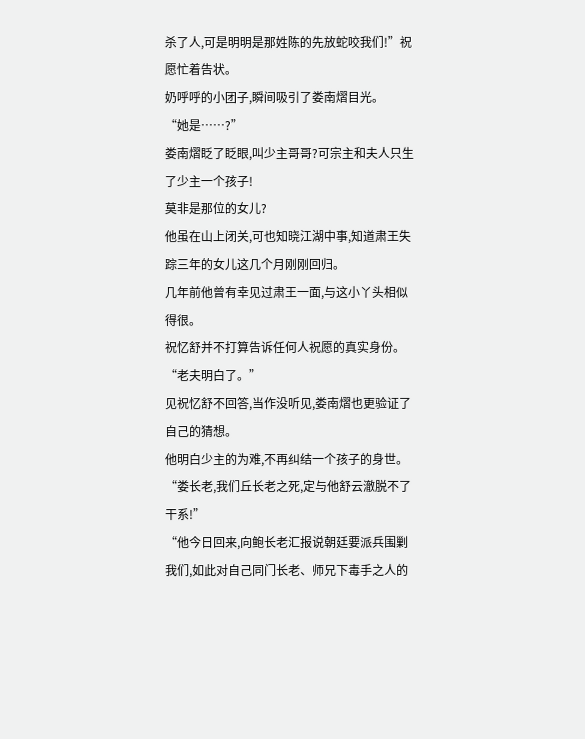杀了人,可是明明是那姓陈的先放蛇咬我们!”祝愿忙着告状。
奶呼呼的小团子,瞬间吸引了娄南熠目光。
“她是……?”
娄南熠眨了眨眼,叫少主哥哥?可宗主和夫人只生了少主一个孩子!
莫非是那位的女儿?
他虽在山上闭关,可也知晓江湖中事,知道肃王失踪三年的女儿这几个月刚刚回归。
几年前他曾有幸见过肃王一面,与这小丫头相似得很。
祝忆舒并不打算告诉任何人祝愿的真实身份。
“老夫明白了。”
见祝忆舒不回答,当作没听见,娄南熠也更验证了自己的猜想。
他明白少主的为难,不再纠结一个孩子的身世。
“娄长老,我们丘长老之死,定与他舒云澈脱不了干系!”
“他今日回来,向鲍长老汇报说朝廷要派兵围剿我们,如此对自己同门长老、师兄下毒手之人的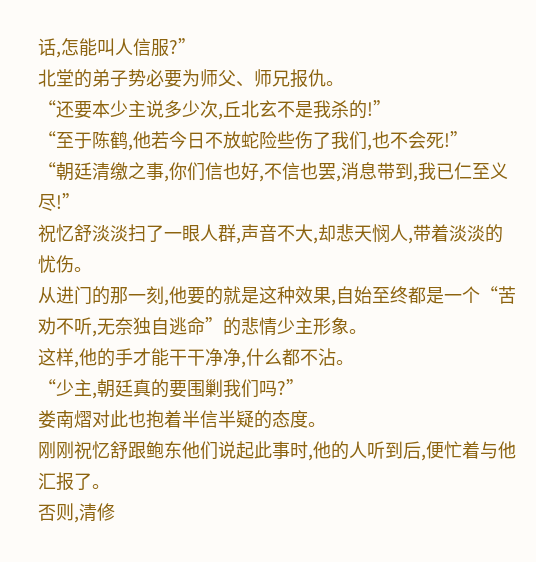话,怎能叫人信服?”
北堂的弟子势必要为师父、师兄报仇。
“还要本少主说多少次,丘北玄不是我杀的!”
“至于陈鹤,他若今日不放蛇险些伤了我们,也不会死!”
“朝廷清缴之事,你们信也好,不信也罢,消息带到,我已仁至义尽!”
祝忆舒淡淡扫了一眼人群,声音不大,却悲天悯人,带着淡淡的忧伤。
从进门的那一刻,他要的就是这种效果,自始至终都是一个“苦劝不听,无奈独自逃命”的悲情少主形象。
这样,他的手才能干干净净,什么都不沾。
“少主,朝廷真的要围剿我们吗?”
娄南熠对此也抱着半信半疑的态度。
刚刚祝忆舒跟鲍东他们说起此事时,他的人听到后,便忙着与他汇报了。
否则,清修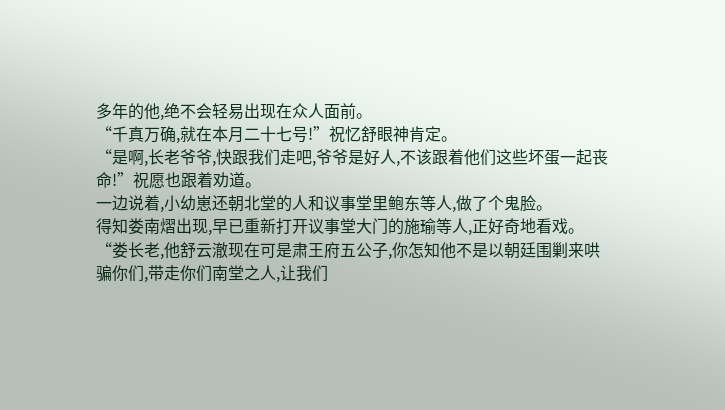多年的他,绝不会轻易出现在众人面前。
“千真万确,就在本月二十七号!”祝忆舒眼神肯定。
“是啊,长老爷爷,快跟我们走吧,爷爷是好人,不该跟着他们这些坏蛋一起丧命!”祝愿也跟着劝道。
一边说着,小幼崽还朝北堂的人和议事堂里鲍东等人,做了个鬼脸。
得知娄南熠出现,早已重新打开议事堂大门的施瑜等人,正好奇地看戏。
“娄长老,他舒云澈现在可是肃王府五公子,你怎知他不是以朝廷围剿来哄骗你们,带走你们南堂之人,让我们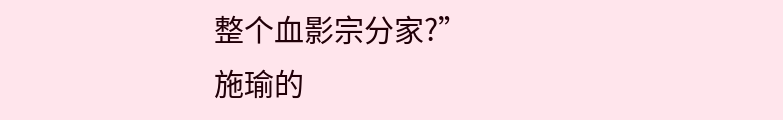整个血影宗分家?”
施瑜的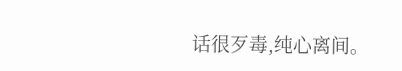话很歹毒,纯心离间。